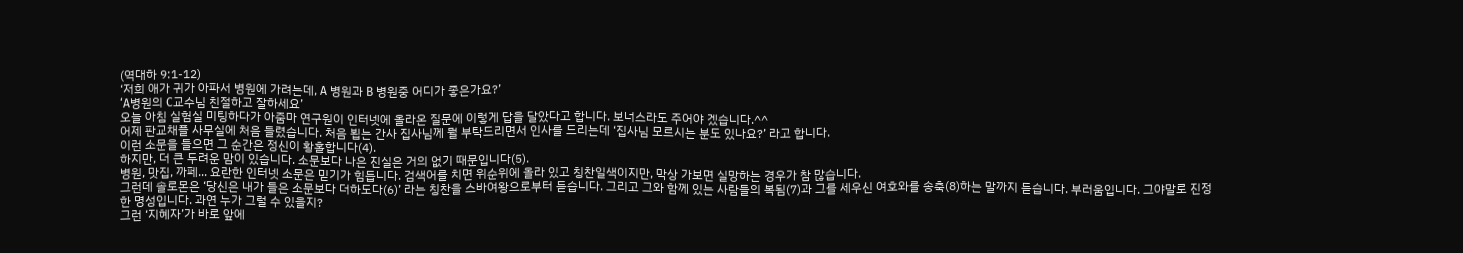(역대하 9:1-12)
‘저희 애가 귀가 아파서 병원에 가려는데, A 병원과 B 병원중 어디가 좋은가요?’
‘A병원의 C교수님 친절하고 잘하세요’
오늘 아침 실험실 미팅하다가 아줌마 연구원이 인터넷에 올라온 질문에 이렇게 답을 달았다고 합니다. 보너스라도 주어야 겠습니다.^^
어제 판교채플 사무실에 처음 들렸습니다. 처음 뵙는 간사 집사님께 뭘 부탁드리면서 인사를 드리는데 ‘집사님 모르시는 분도 있나요?’ 라고 합니다.
이런 소문을 들으면 그 순간은 정신이 황홀합니다(4).
하지만, 더 큰 두려운 맘이 있습니다. 소문보다 나은 진실은 거의 없기 때문입니다(5).
병원, 맛집, 까페... 요란한 인터넷 소문은 믿기가 힘듭니다. 검색어를 치면 위순위에 올라 있고 칭찬일색이지만, 막상 가보면 실망하는 경우가 참 많습니다.
그런데 솔로몬은 ‘당신은 내가 들은 소문보다 더하도다(6)’ 라는 칭찬을 스바여왕으로부터 듣습니다. 그리고 그와 함께 있는 사람들의 복됨(7)과 그를 세우신 여호와를 송축(8)하는 말까지 듣습니다. 부러움입니다. 그야말로 진정한 명성입니다. 과연 누가 그럴 수 있을지?
그런 ‘지혜자’가 바로 앞에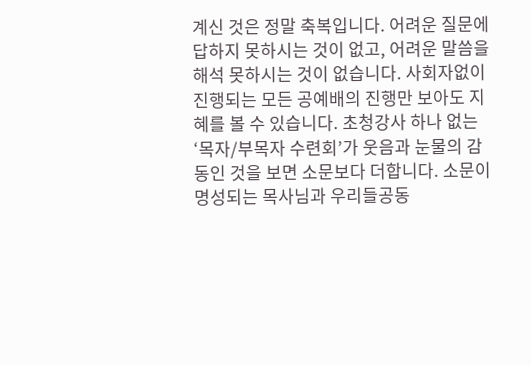계신 것은 정말 축복입니다. 어려운 질문에 답하지 못하시는 것이 없고, 어려운 말씀을 해석 못하시는 것이 없습니다. 사회자없이 진행되는 모든 공예배의 진행만 보아도 지혜를 볼 수 있습니다. 초청강사 하나 없는 ‘목자/부목자 수련회’가 웃음과 눈물의 감동인 것을 보면 소문보다 더합니다. 소문이 명성되는 목사님과 우리들공동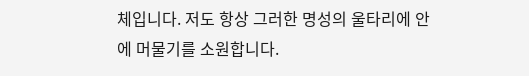체입니다. 저도 항상 그러한 명성의 울타리에 안에 머물기를 소원합니다.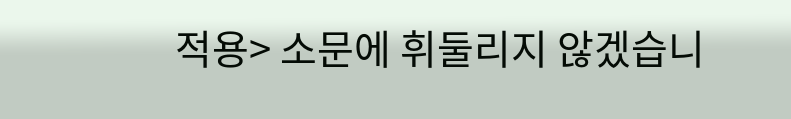적용> 소문에 휘둘리지 않겠습니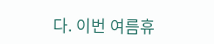다. 이번 여름휴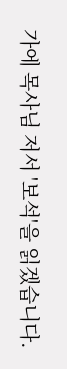가에 목사님 저서 '보석'을 읽겠습니다.